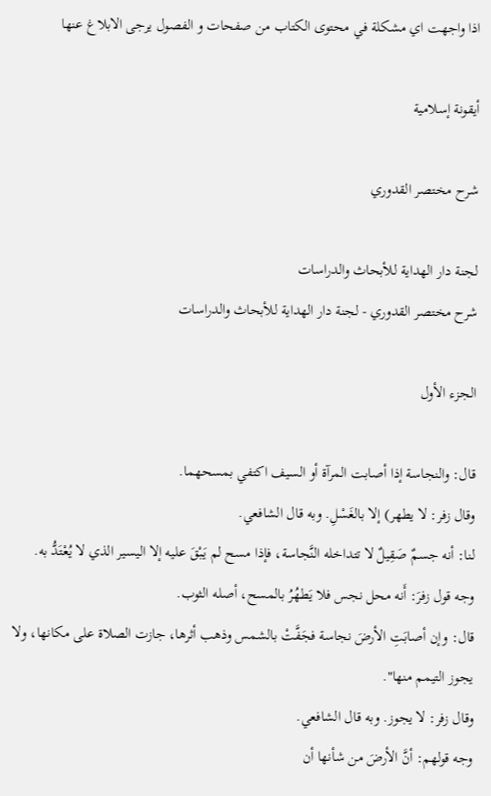اذا واجهت اي مشكلة في محتوى الكتاب من صفحات و الفصول يرجى الابلاغ عنها

أيقونة إسلامية

شرح مختصر القدوري

لجنة دار الهداية للأبحاث والدراسات
شرح مختصر القدوري - لجنة دار الهداية للأبحاث والدراسات

الجزء الأول

قال: والنجاسة إذا أصابت المرآة أو السيف اكتفي بمسحهما.
وقال زفر: لا يطهر) إلا بالغَسْلِ. وبه قال الشافعي.
لنا: أنه جسمٌ صَقِيلٌ لا تتداخله النَّجاسة، فإذا مسح لم يَبْقَ عليه إلا اليسير الذي لا يُعْتَدُّ به.
وجه قول زفرَ: أَنه محل نجس فلا يَطهُرُ بالمسح، أصله الثوب.
قال: وإن أصابَتِ الأرضَ نجاسة فجَفَّتْ بالشمس وذهب أثرها، جازت الصلاة على مكانها، ولا يجوز التيمم منها".
وقال زفر: لا يجوز. وبه قال الشافعي.
وجه قولهم: أنَّ الأرضَ من شأنها أن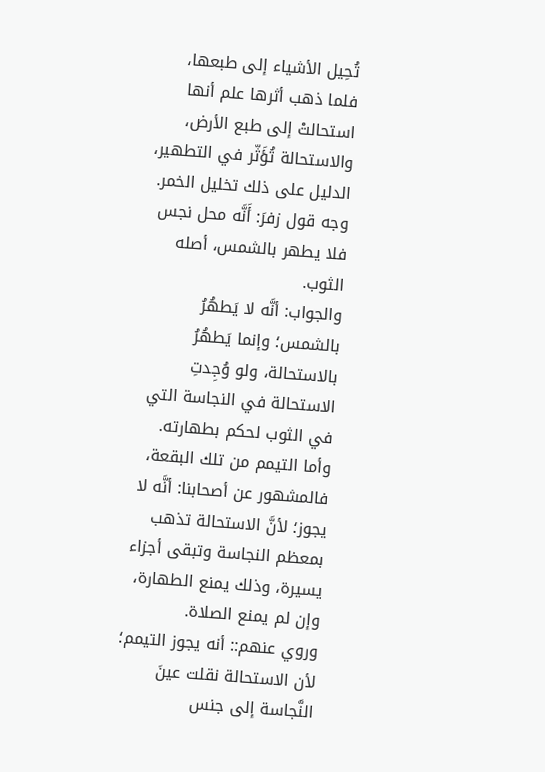تُحِيل الأشياء إلى طبعها، فلما ذهب أثرها علم أنها استحالتْ إلى طبع الأرض، والاستحالة تُؤَثّر في التطهير، الدليل على ذلك تخليل الخمر.
وجه قول زفرَ: أَنَّه محل نجس فلا يطهر بالشمس، أصله الثوب.
والجواب: أنَّه لا يَطهُرُ بالشمس؛ وإنما يَطهُرُ بالاستحالة، ولو وُجِدتِ الاستحالة في النجاسة التي في الثوب لحكم بطهارته.
وأما التيمم من تلك البقعة، فالمشهور عن أصحابنا: أنَّه لا يجوز؛ لأنَّ الاستحالة تذهب بمعظم النجاسة وتبقى أجزاء يسيرة، وذلك يمنع الطهارة، وإن لم يمنع الصلاة.
وروي عنهم:: أنه يجوز التيمم؛ لأن الاستحالة نقلت عينَ النَّجاسة إلى جنس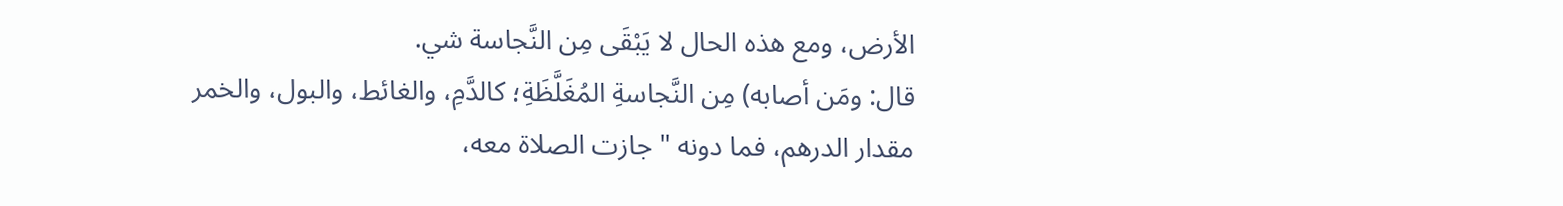الأرض، ومع هذه الحال لا يَبْقَى مِن النَّجاسة شي.
قال: ومَن أصابه) مِن النَّجاسةِ المُغَلَّظَةِ؛ كالدَّمِ، والغائط، والبول، والخمر مقدار الدرهم، فما دونه " جازت الصلاة معه،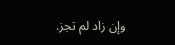وإن زاد لم تجز.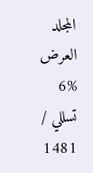المجلد
العرض
6%
تسللي / 1481